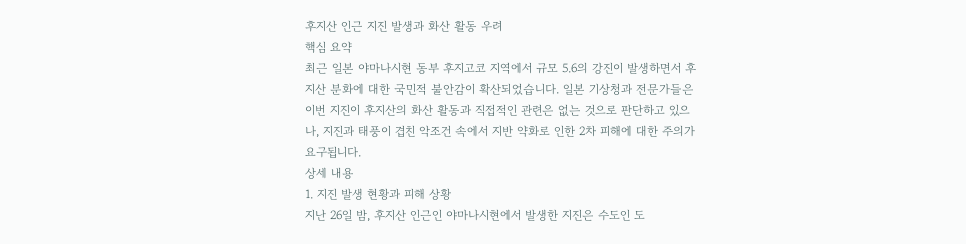후지산 인근 지진 발생과 화산 활동 우려
핵심 요약
최근 일본 야마나시현 동부 후지고코 지역에서 규모 5.6의 강진이 발생하면서 후지산 분화에 대한 국민적 불안감이 확산되었습니다. 일본 기상청과 전문가들은 이번 지진이 후지산의 화산 활동과 직접적인 관련은 없는 것으로 판단하고 있으나, 지진과 태풍이 겹친 악조건 속에서 지반 약화로 인한 2차 피해에 대한 주의가 요구됩니다.
상세 내용
1. 지진 발생 현황과 피해 상황
지난 26일 밤, 후지산 인근인 야마나시현에서 발생한 지진은 수도인 도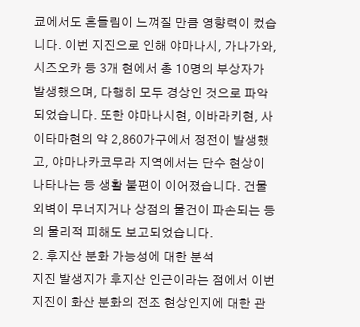쿄에서도 흔들림이 느껴질 만큼 영향력이 컸습니다. 이번 지진으로 인해 야마나시, 가나가와, 시즈오카 등 3개 현에서 총 10명의 부상자가 발생했으며, 다행히 모두 경상인 것으로 파악되었습니다. 또한 야마나시현, 이바라키현, 사이타마현의 약 2,860가구에서 정전이 발생했고, 야마나카코무라 지역에서는 단수 현상이 나타나는 등 생활 불편이 이어졌습니다. 건물 외벽이 무너지거나 상점의 물건이 파손되는 등의 물리적 피해도 보고되었습니다.
2. 후지산 분화 가능성에 대한 분석
지진 발생지가 후지산 인근이라는 점에서 이번 지진이 화산 분화의 전조 현상인지에 대한 관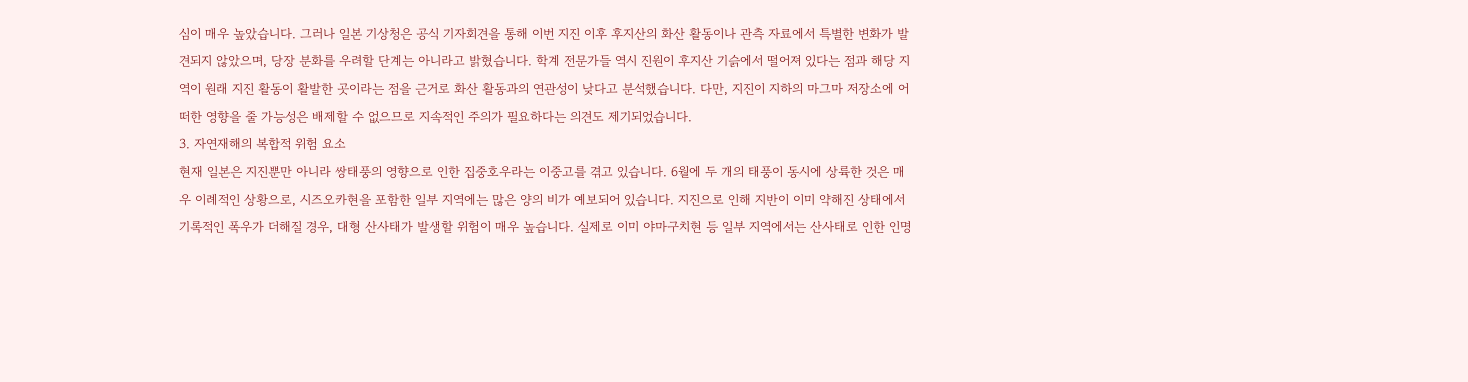심이 매우 높았습니다. 그러나 일본 기상청은 공식 기자회견을 통해 이번 지진 이후 후지산의 화산 활동이나 관측 자료에서 특별한 변화가 발견되지 않았으며, 당장 분화를 우려할 단계는 아니라고 밝혔습니다. 학계 전문가들 역시 진원이 후지산 기슭에서 떨어져 있다는 점과 해당 지역이 원래 지진 활동이 활발한 곳이라는 점을 근거로 화산 활동과의 연관성이 낮다고 분석했습니다. 다만, 지진이 지하의 마그마 저장소에 어떠한 영향을 줄 가능성은 배제할 수 없으므로 지속적인 주의가 필요하다는 의견도 제기되었습니다.
3. 자연재해의 복합적 위험 요소
현재 일본은 지진뿐만 아니라 쌍태풍의 영향으로 인한 집중호우라는 이중고를 겪고 있습니다. 6월에 두 개의 태풍이 동시에 상륙한 것은 매우 이례적인 상황으로, 시즈오카현을 포함한 일부 지역에는 많은 양의 비가 예보되어 있습니다. 지진으로 인해 지반이 이미 약해진 상태에서 기록적인 폭우가 더해질 경우, 대형 산사태가 발생할 위험이 매우 높습니다. 실제로 이미 야마구치현 등 일부 지역에서는 산사태로 인한 인명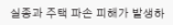실종과 주택 파손 피해가 발생하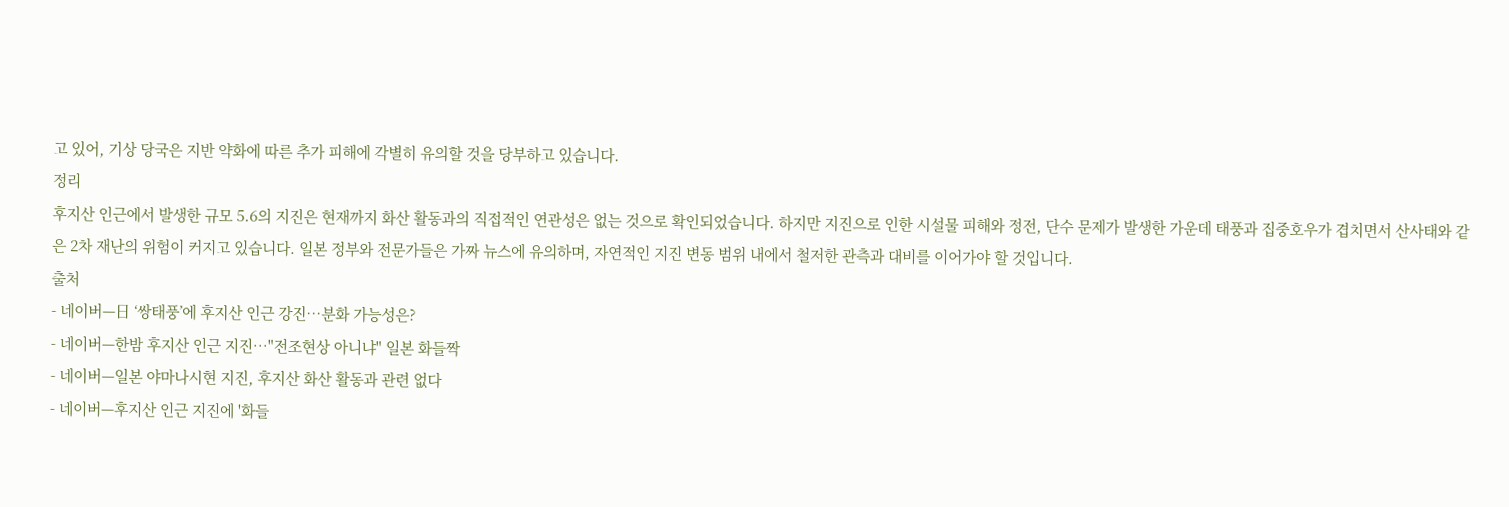고 있어, 기상 당국은 지반 약화에 따른 추가 피해에 각별히 유의할 것을 당부하고 있습니다.
정리
후지산 인근에서 발생한 규모 5.6의 지진은 현재까지 화산 활동과의 직접적인 연관성은 없는 것으로 확인되었습니다. 하지만 지진으로 인한 시설물 피해와 정전, 단수 문제가 발생한 가운데 태풍과 집중호우가 겹치면서 산사태와 같은 2차 재난의 위험이 커지고 있습니다. 일본 정부와 전문가들은 가짜 뉴스에 유의하며, 자연적인 지진 변동 범위 내에서 철저한 관측과 대비를 이어가야 할 것입니다.
출처
- 네이버—日 ‘쌍태풍’에 후지산 인근 강진…분화 가능성은?
- 네이버—한밤 후지산 인근 지진…"전조현상 아니냐" 일본 화들짝
- 네이버—일본 야마나시현 지진, 후지산 화산 활동과 관련 없다
- 네이버—후지산 인근 지진에 '화들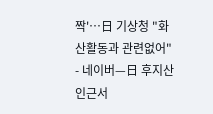짝'…日 기상청 "화산활동과 관련없어"
- 네이버—日 후지산 인근서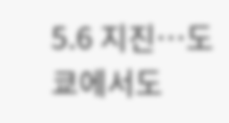5.6 지진…도쿄에서도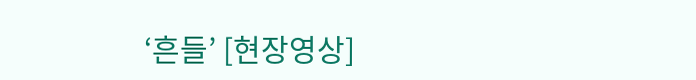‘흔들’ [현장영상]